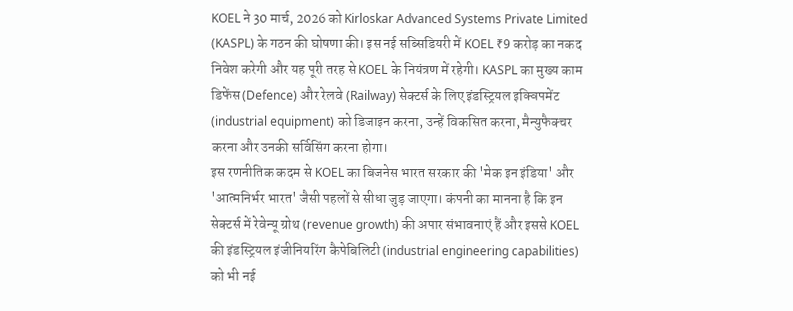KOEL ने 30 मार्च, 2026 को Kirloskar Advanced Systems Private Limited (KASPL) के गठन की घोषणा की। इस नई सब्सिडियरी में KOEL ₹9 करोड़ का नकद निवेश करेगी और यह पूरी तरह से KOEL के नियंत्रण में रहेगी। KASPL का मुख्य काम डिफेंस (Defence) और रेलवे (Railway) सेक्टर्स के लिए इंडस्ट्रियल इक्विपमेंट (industrial equipment) को डिजाइन करना, उन्हें विकसित करना, मैन्युफैक्चर करना और उनकी सर्विसिंग करना होगा।
इस रणनीतिक कदम से KOEL का बिजनेस भारत सरकार की 'मेक इन इंडिया' और 'आत्मनिर्भर भारत' जैसी पहलों से सीधा जुड़ जाएगा। कंपनी का मानना है कि इन सेक्टर्स में रेवेन्यू ग्रोथ (revenue growth) की अपार संभावनाएं हैं और इससे KOEL की इंडस्ट्रियल इंजीनियरिंग कैपेबिलिटी (industrial engineering capabilities) को भी नई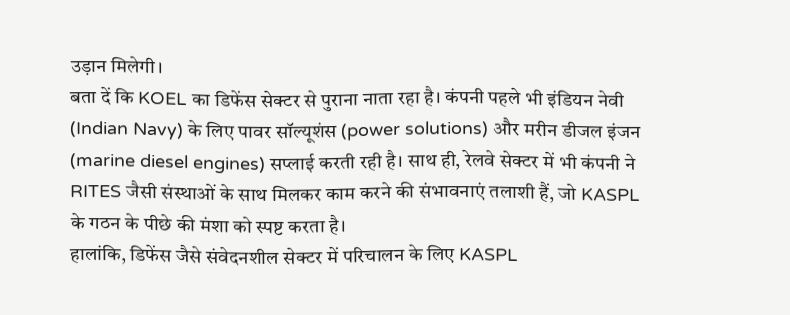उड़ान मिलेगी।
बता दें कि KOEL का डिफेंस सेक्टर से पुराना नाता रहा है। कंपनी पहले भी इंडियन नेवी (Indian Navy) के लिए पावर सॉल्यूशंस (power solutions) और मरीन डीजल इंजन (marine diesel engines) सप्लाई करती रही है। साथ ही, रेलवे सेक्टर में भी कंपनी ने RITES जैसी संस्थाओं के साथ मिलकर काम करने की संभावनाएं तलाशी हैं, जो KASPL के गठन के पीछे की मंशा को स्पष्ट करता है।
हालांकि, डिफेंस जैसे संवेदनशील सेक्टर में परिचालन के लिए KASPL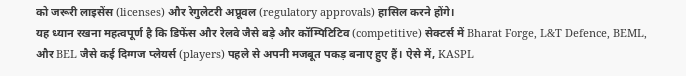को जरूरी लाइसेंस (licenses) और रेगुलेटरी अप्रूवल (regulatory approvals) हासिल करने होंगे।
यह ध्यान रखना महत्वपूर्ण है कि डिफेंस और रेलवे जैसे बड़े और कॉम्पिटिटिव (competitive) सेक्टर्स में Bharat Forge, L&T Defence, BEML, और BEL जैसे कई दिग्गज प्लेयर्स (players) पहले से अपनी मजबूत पकड़ बनाए हुए हैं। ऐसे में, KASPL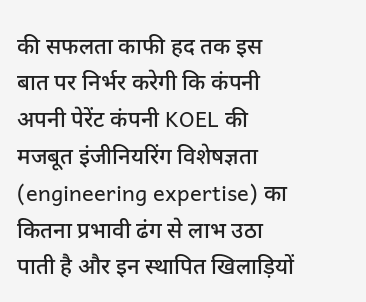की सफलता काफी हद तक इस बात पर निर्भर करेगी कि कंपनी अपनी पेरेंट कंपनी KOEL की मजबूत इंजीनियरिंग विशेषज्ञता (engineering expertise) का कितना प्रभावी ढंग से लाभ उठा पाती है और इन स्थापित खिलाड़ियों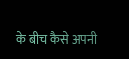के बीच कैसे अपनी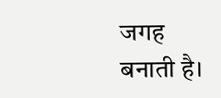जगह बनाती है।